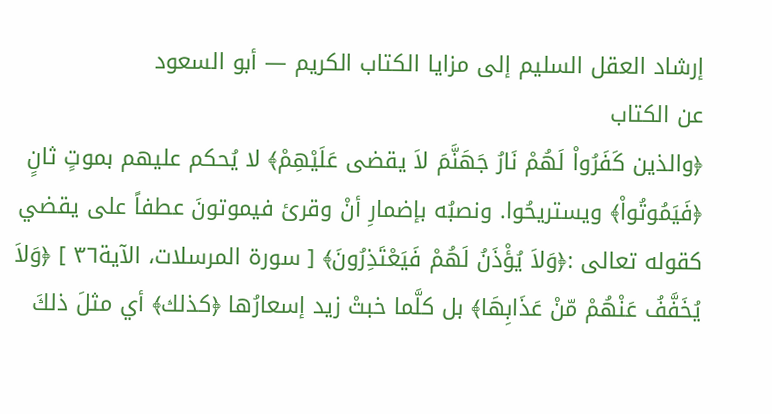إرشاد العقل السليم إلى مزايا الكتاب الكريم — أبو السعود
عن الكتاب
﴿والذين كَفَرُواْ لَهُمْ نَارُ جَهَنَّمَ لاَ يقضى عَلَيْهِمْ﴾ لا يُحكم عليهم بموتٍ ثانٍ ﴿فَيَمُوتُواْ﴾ ويستريحُوا. ونصبُه بإضمارِ أنْ وقرئ فيموتونَ عطفاً على يقضي كقوله تعالى :﴿وَلاَ يُؤْذَنُ لَهُمْ فَيَعْتَذِرُونَ﴾ [ سورة المرسلات، الآية٣٦ ] ﴿وَلاَ يُخَفَّفُ عَنْهُمْ مّنْ عَذَابِهَا﴾ بل كلَّما خبتْ زيد إسعارُها ﴿كذلك﴾ أي مثلَ ذلكَ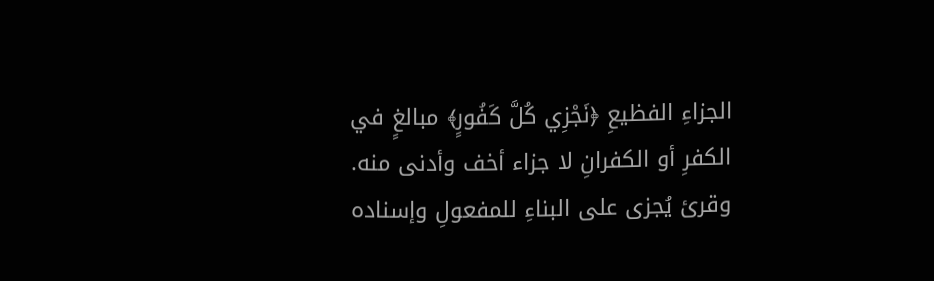الجزاءِ الفظيعِ ﴿نَجْزِي كُلَّ كَفُورٍ﴾ مبالغٍ في الكفرِ أو الكفرانِ لا جزاء أخف وأدنى منه. وقرئ يُجزى على البناءِ للمفعولِ وإسناده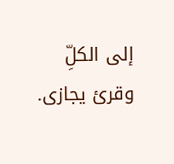إلى الكلِّ وقرئ يجازى.